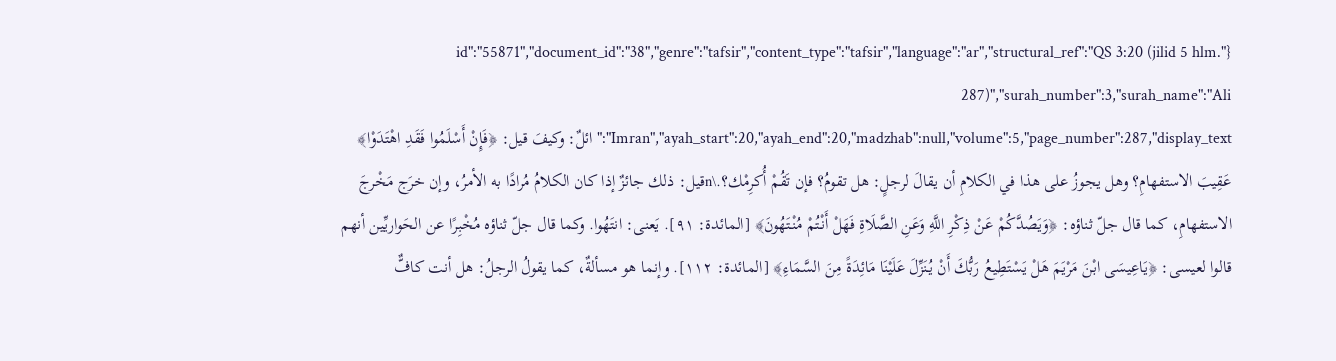{"id":"55871","document_id":"38","genre":"tafsir","content_type":"tafsir","language":"ar","structural_ref":"QS 3:20 (jilid 5 hlm. 287)","surah_number":3,"surah_name":"Ali Imran","ayah_start":20,"ayah_end":20,"madzhab":null,"volume":5,"page_number":287,"display_text":"ائلٌ: وكيفَ قيل: ﴿فَإِنْ أَسْلَمُوا فَقَدِ اهْتَدَوْا﴾ عَقِيبَ الاستفهامِ؟ وهل يجوزُ على هذا في الكلامِ أن يقالَ لرجلٍ: هل تقومُ؟ فإن تَقُمْ أُكرِمْك؟.\nقيل: ذلك جائزٌ إذا كان الكلامُ مُرادًا به الأمرُ، وإن خرَج مَخْرجَ الاستفهامِ، كما قال جلّ ثناؤه: ﴿وَيَصُدَّكُمْ عَنْ ذِكْرِ اللَّهِ وَعَنِ الصَّلَاةِ فَهَلْ أَنْتُمْ مُنْتَهُونَ﴾ [المائدة: ٩١]. يَعنى: انتَهُوا. وكما قال جلّ ثناؤه مُخْبِرًا عن الحَواريِّين أنهم قالوا لعيسى: ﴿يَاعِيسَى ابْنَ مَرْيَمَ هَلْ يَسْتَطِيعُ رَبُّكَ أَنْ يُنَزِّلَ عَلَيْنَا مَائِدَةً مِنَ السَّمَاءِ﴾ [المائدة: ١١٢]. وإنما هو مسألةٌ، كما يقولُ الرجلُ: هل أنت كافٌّ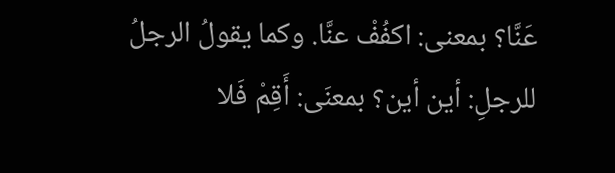عَنَّا؟ بمعنى: اكفُفْ عنَّا. وكما يقولُ الرجلُ للرجلِ: أين أين؟ بمعنَى: أَقِمْ فَلا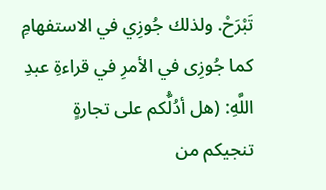تَبْرَحْ. ولذلك جُوزِي في الاستفهامِ كما جُوزِى في الأمرِ في قراءةِ عبدِ اللَّهِ: (هل أدُلُّكم على تجارةٍ تنجيكم من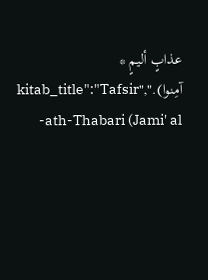عذابٍ أليمٍ * آمِنوا).","kitab_title":"Tafsir ath-Thabari (Jami' al-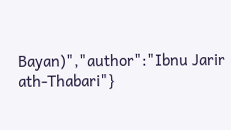Bayan)","author":"Ibnu Jarir ath-Thabari"}